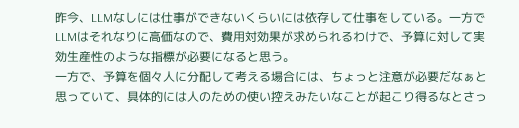昨今、LLMなしには仕事ができないくらいには依存して仕事をしている。一方でLLMはそれなりに高価なので、費用対効果が求められるわけで、予算に対して実効生産性のような指標が必要になると思う。
一方で、予算を個々人に分配して考える場合には、ちょっと注意が必要だなぁと思っていて、具体的には人のための使い控えみたいなことが起こり得るなとさっ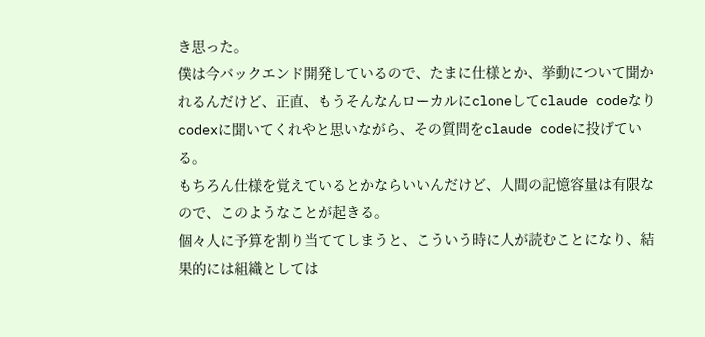き思った。
僕は今バックエンド開発しているので、たまに仕様とか、挙動について聞かれるんだけど、正直、もうそんなんローカルにcloneしてclaude codeなりcodexに聞いてくれやと思いながら、その質問をclaude codeに投げている。
もちろん仕様を覚えているとかならいいんだけど、人間の記憶容量は有限なので、このようなことが起きる。
個々人に予算を割り当ててしまうと、こういう時に人が読むことになり、結果的には組織としては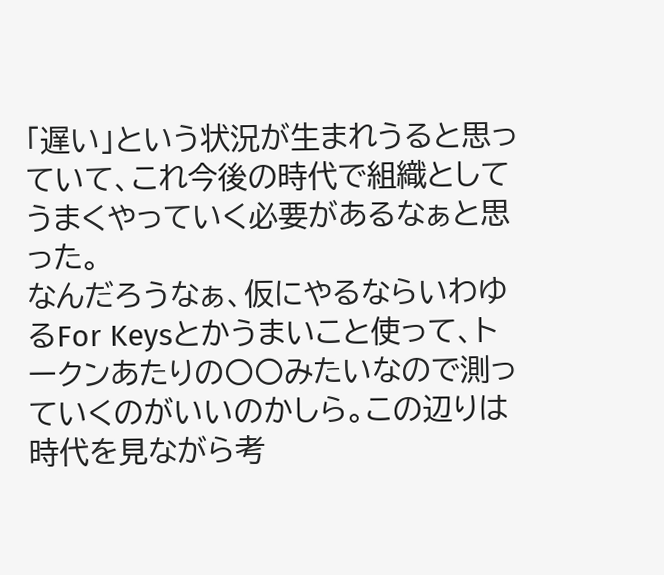「遅い」という状況が生まれうると思っていて、これ今後の時代で組織としてうまくやっていく必要があるなぁと思った。
なんだろうなぁ、仮にやるならいわゆるFor Keysとかうまいこと使って、トークンあたりの〇〇みたいなので測っていくのがいいのかしら。この辺りは時代を見ながら考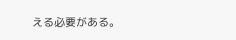える必要がある。